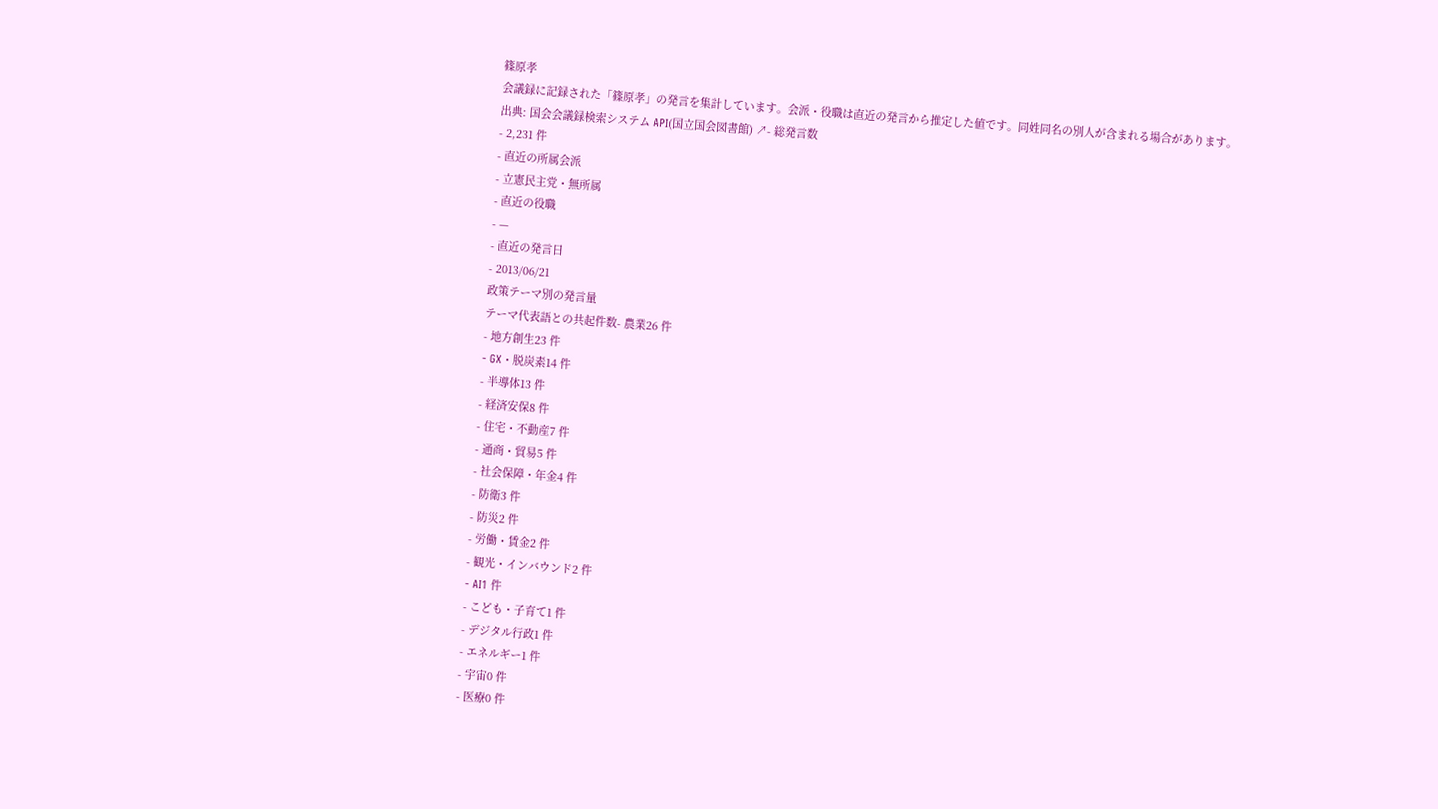篠原孝
会議録に記録された「篠原孝」の発言を集計しています。会派・役職は直近の発言から推定した値です。同姓同名の別人が含まれる場合があります。
出典: 国会会議録検索システム API(国立国会図書館) ↗- 総発言数
- 2,231 件
- 直近の所属会派
- 立憲民主党・無所属
- 直近の役職
- —
- 直近の発言日
- 2013/06/21
政策テーマ別の発言量
テーマ代表語との共起件数- 農業26 件
- 地方創生23 件
- GX・脱炭素14 件
- 半導体13 件
- 経済安保8 件
- 住宅・不動産7 件
- 通商・貿易5 件
- 社会保障・年金4 件
- 防衛3 件
- 防災2 件
- 労働・賃金2 件
- 観光・インバウンド2 件
- AI1 件
- こども・子育て1 件
- デジタル行政1 件
- エネルギー1 件
- 宇宙0 件
- 医療0 件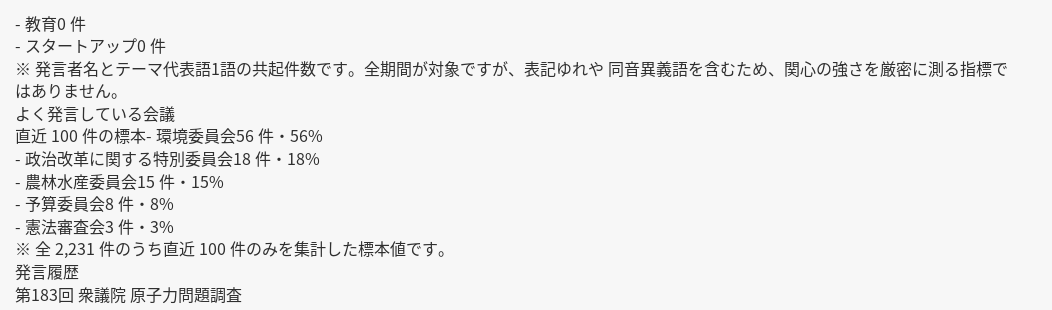- 教育0 件
- スタートアップ0 件
※ 発言者名とテーマ代表語1語の共起件数です。全期間が対象ですが、表記ゆれや 同音異義語を含むため、関心の強さを厳密に測る指標ではありません。
よく発言している会議
直近 100 件の標本- 環境委員会56 件・56%
- 政治改革に関する特別委員会18 件・18%
- 農林水産委員会15 件・15%
- 予算委員会8 件・8%
- 憲法審査会3 件・3%
※ 全 2,231 件のうち直近 100 件のみを集計した標本値です。
発言履歴
第183回 衆議院 原子力問題調査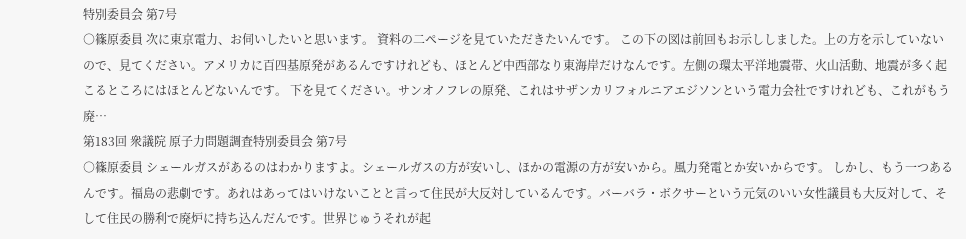特別委員会 第7号
○篠原委員 次に東京電力、お伺いしたいと思います。 資料の二ページを見ていただきたいんです。 この下の図は前回もお示ししました。上の方を示していないので、見てください。アメリカに百四基原発があるんですけれども、ほとんど中西部なり東海岸だけなんです。左側の環太平洋地震帯、火山活動、地震が多く起こるところにはほとんどないんです。 下を見てください。サンオノフレの原発、これはサザンカリフォルニアエジソンという電力会社ですけれども、これがもう廃…
第183回 衆議院 原子力問題調査特別委員会 第7号
○篠原委員 シェールガスがあるのはわかりますよ。シェールガスの方が安いし、ほかの電源の方が安いから。風力発電とか安いからです。 しかし、もう一つあるんです。福島の悲劇です。あれはあってはいけないことと言って住民が大反対しているんです。バーバラ・ボクサーという元気のいい女性議員も大反対して、そして住民の勝利で廃炉に持ち込んだんです。世界じゅうそれが起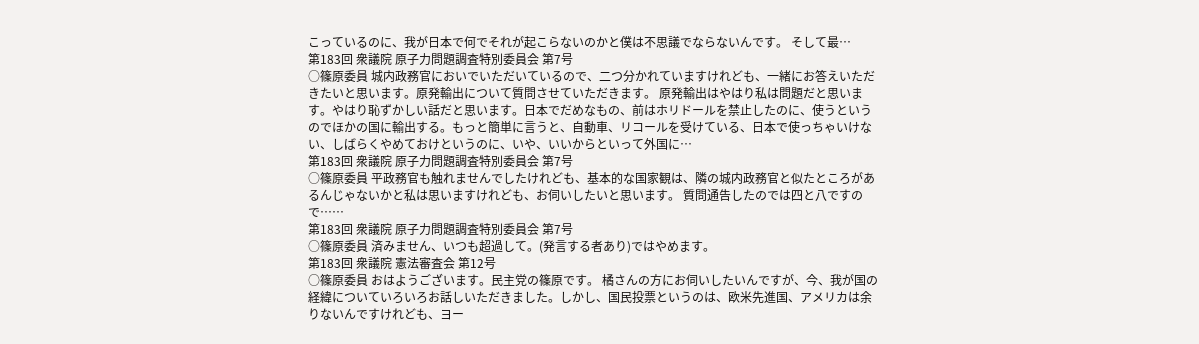こっているのに、我が日本で何でそれが起こらないのかと僕は不思議でならないんです。 そして最…
第183回 衆議院 原子力問題調査特別委員会 第7号
○篠原委員 城内政務官においでいただいているので、二つ分かれていますけれども、一緒にお答えいただきたいと思います。原発輸出について質問させていただきます。 原発輸出はやはり私は問題だと思います。やはり恥ずかしい話だと思います。日本でだめなもの、前はホリドールを禁止したのに、使うというのでほかの国に輸出する。もっと簡単に言うと、自動車、リコールを受けている、日本で使っちゃいけない、しばらくやめておけというのに、いや、いいからといって外国に…
第183回 衆議院 原子力問題調査特別委員会 第7号
○篠原委員 平政務官も触れませんでしたけれども、基本的な国家観は、隣の城内政務官と似たところがあるんじゃないかと私は思いますけれども、お伺いしたいと思います。 質問通告したのでは四と八ですので……
第183回 衆議院 原子力問題調査特別委員会 第7号
○篠原委員 済みません、いつも超過して。(発言する者あり)ではやめます。
第183回 衆議院 憲法審査会 第12号
○篠原委員 おはようございます。民主党の篠原です。 橘さんの方にお伺いしたいんですが、今、我が国の経緯についていろいろお話しいただきました。しかし、国民投票というのは、欧米先進国、アメリカは余りないんですけれども、ヨー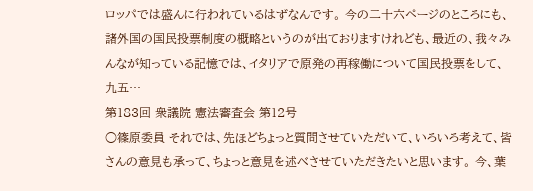ロッパでは盛んに行われているはずなんです。 今の二十六ページのところにも、諸外国の国民投票制度の概略というのが出ておりますけれども、最近の、我々みんなが知っている記憶では、イタリアで原発の再稼働について国民投票をして、九五…
第183回 衆議院 憲法審査会 第12号
○篠原委員 それでは、先ほどちょっと質問させていただいて、いろいろ考えて、皆さんの意見も承って、ちょっと意見を述べさせていただきたいと思います。 今、葉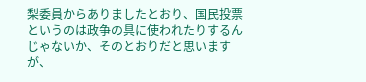梨委員からありましたとおり、国民投票というのは政争の具に使われたりするんじゃないか、そのとおりだと思いますが、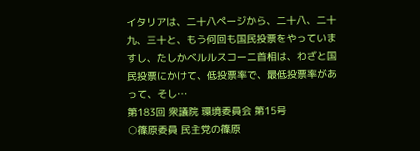イタリアは、二十八ページから、二十八、二十九、三十と、もう何回も国民投票をやっていますし、たしかベルルスコーニ首相は、わざと国民投票にかけて、低投票率で、最低投票率があって、そし…
第183回 衆議院 環境委員会 第15号
○篠原委員 民主党の篠原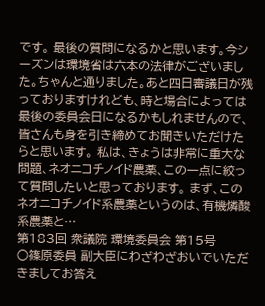です。 最後の質問になるかと思います。今シーズンは環境省は六本の法律がございました。ちゃんと通りました。あと四日審議日が残っておりますけれども、時と場合によっては最後の委員会日になるかもしれませんので、皆さんも身を引き締めてお聞きいただけたらと思います。 私は、きょうは非常に重大な問題、ネオニコチノイド農薬、この一点に絞って質問したいと思っております。 まず、このネオニコチノイド系農薬というのは、有機燐酸系農薬と…
第183回 衆議院 環境委員会 第15号
○篠原委員 副大臣にわざわざおいでいただきましてお答え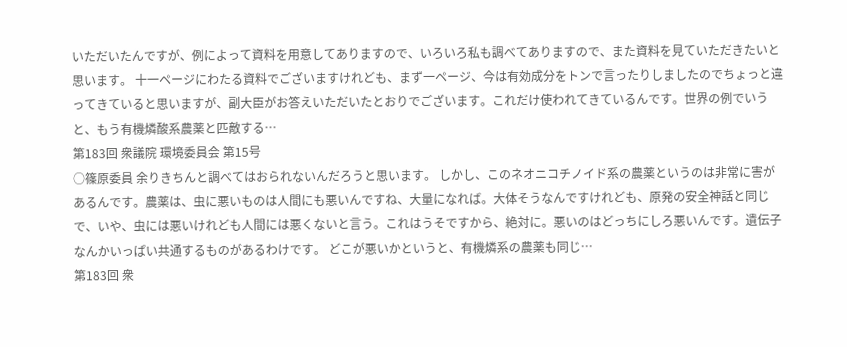いただいたんですが、例によって資料を用意してありますので、いろいろ私も調べてありますので、また資料を見ていただきたいと思います。 十一ページにわたる資料でございますけれども、まず一ページ、今は有効成分をトンで言ったりしましたのでちょっと違ってきていると思いますが、副大臣がお答えいただいたとおりでございます。これだけ使われてきているんです。世界の例でいうと、もう有機燐酸系農薬と匹敵する…
第183回 衆議院 環境委員会 第15号
○篠原委員 余りきちんと調べてはおられないんだろうと思います。 しかし、このネオニコチノイド系の農薬というのは非常に害があるんです。農薬は、虫に悪いものは人間にも悪いんですね、大量になれば。大体そうなんですけれども、原発の安全神話と同じで、いや、虫には悪いけれども人間には悪くないと言う。これはうそですから、絶対に。悪いのはどっちにしろ悪いんです。遺伝子なんかいっぱい共通するものがあるわけです。 どこが悪いかというと、有機燐系の農薬も同じ…
第183回 衆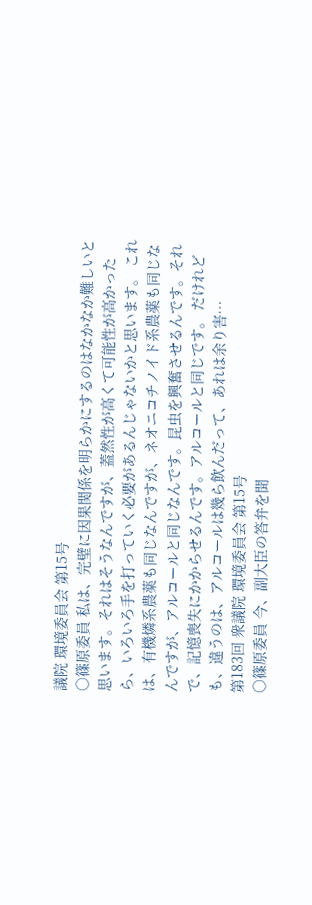議院 環境委員会 第15号
○篠原委員 私は、完璧に因果関係を明らかにするのはなかなか難しいと思います。それはそうなんですが、蓋然性が高くて可能性が高かったら、いろいろ手を打っていく必要があるんじゃないかと思います。 これは、有機燐系農薬も同じなんですが、ネオニコチノイド系農薬も同じなんですが、アルコールと同じなんです。昆虫を興奮させるんです。それで、記憶喪失にかからせるんです。アルコールと同じです。 だけれども、違うのは、アルコールは幾ら飲んだって、あれは余り害…
第183回 衆議院 環境委員会 第15号
○篠原委員 今、副大臣の答弁を聞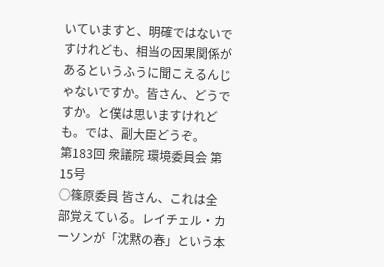いていますと、明確ではないですけれども、相当の因果関係があるというふうに聞こえるんじゃないですか。皆さん、どうですか。と僕は思いますけれども。では、副大臣どうぞ。
第183回 衆議院 環境委員会 第15号
○篠原委員 皆さん、これは全部覚えている。レイチェル・カーソンが「沈黙の春」という本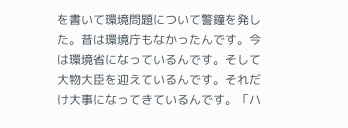を書いて環境問題について警鐘を発した。昔は環境庁もなかったんです。今は環境省になっているんです。そして大物大臣を迎えているんです。それだけ大事になってきているんです。「ハ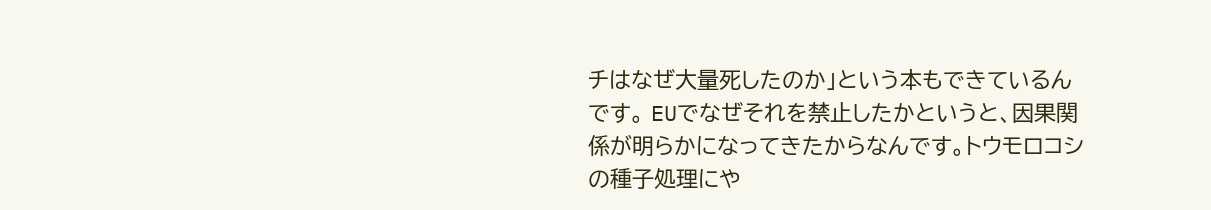チはなぜ大量死したのか」という本もできているんです。 EUでなぜそれを禁止したかというと、因果関係が明らかになってきたからなんです。トウモロコシの種子処理にや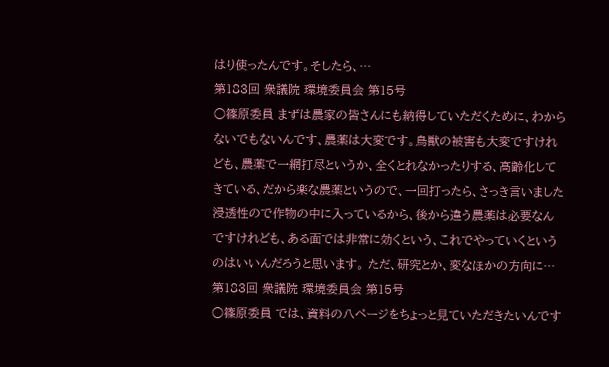はり使ったんです。そしたら、…
第183回 衆議院 環境委員会 第15号
○篠原委員 まずは農家の皆さんにも納得していただくために、わからないでもないんです、農薬は大変です。鳥獣の被害も大変ですけれども、農薬で一網打尽というか、全くとれなかったりする、高齢化してきている、だから楽な農薬というので、一回打ったら、さっき言いました浸透性ので作物の中に入っているから、後から違う農薬は必要なんですけれども、ある面では非常に効くという、これでやっていくというのはいいんだろうと思います。 ただ、研究とか、変なほかの方向に…
第183回 衆議院 環境委員会 第15号
○篠原委員 では、資料の八ページをちょっと見ていただきたいんです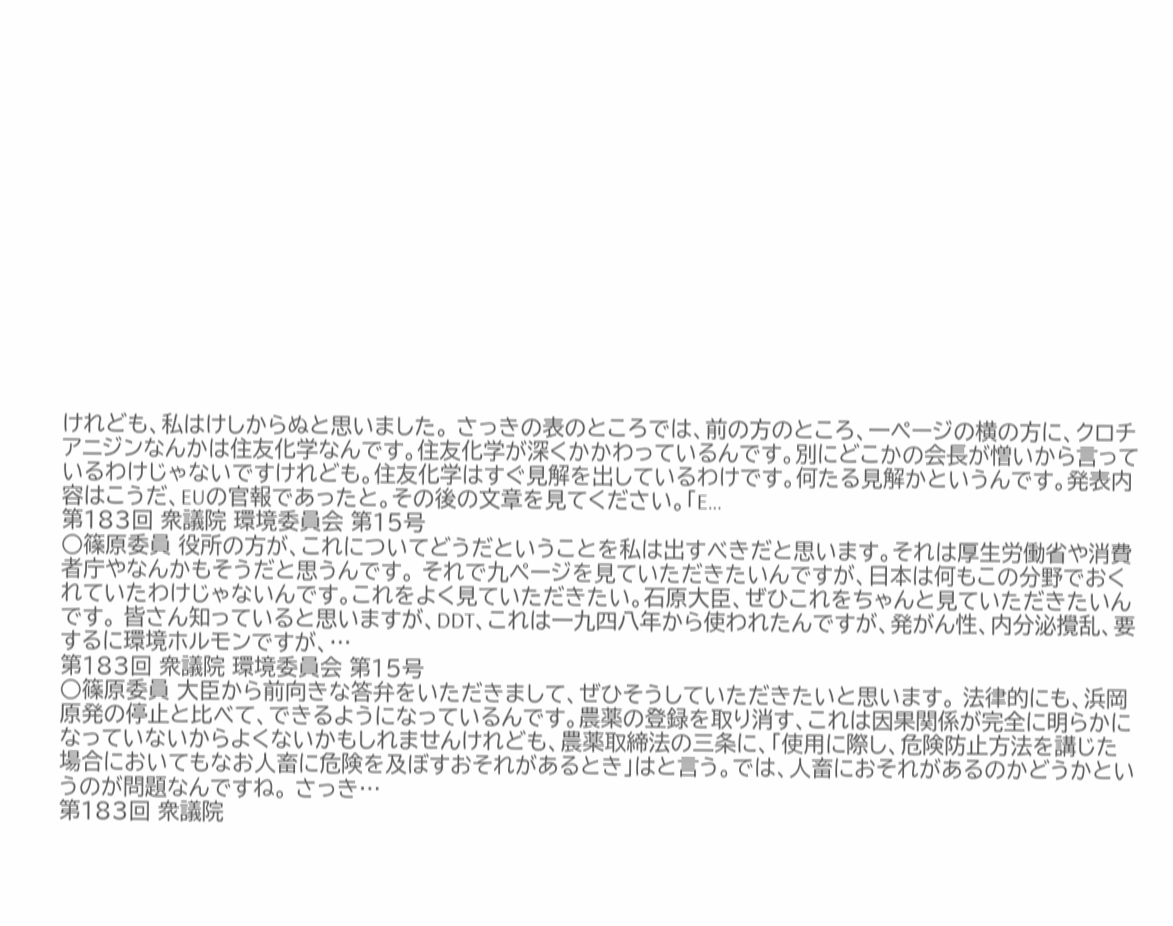けれども、私はけしからぬと思いました。 さっきの表のところでは、前の方のところ、一ページの横の方に、クロチアニジンなんかは住友化学なんです。住友化学が深くかかわっているんです。別にどこかの会長が憎いから言っているわけじゃないですけれども。住友化学はすぐ見解を出しているわけです。何たる見解かというんです。発表内容はこうだ、EUの官報であったと。その後の文章を見てください。「E…
第183回 衆議院 環境委員会 第15号
○篠原委員 役所の方が、これについてどうだということを私は出すべきだと思います。それは厚生労働省や消費者庁やなんかもそうだと思うんです。 それで九ページを見ていただきたいんですが、日本は何もこの分野でおくれていたわけじゃないんです。これをよく見ていただきたい。石原大臣、ぜひこれをちゃんと見ていただきたいんです。 皆さん知っていると思いますが、DDT、これは一九四八年から使われたんですが、発がん性、内分泌攪乱、要するに環境ホルモンですが、…
第183回 衆議院 環境委員会 第15号
○篠原委員 大臣から前向きな答弁をいただきまして、ぜひそうしていただきたいと思います。 法律的にも、浜岡原発の停止と比べて、できるようになっているんです。農薬の登録を取り消す、これは因果関係が完全に明らかになっていないからよくないかもしれませんけれども、農薬取締法の三条に、「使用に際し、危険防止方法を講じた場合においてもなお人畜に危険を及ぼすおそれがあるとき」はと言う。では、人畜におそれがあるのかどうかというのが問題なんですね。 さっき…
第183回 衆議院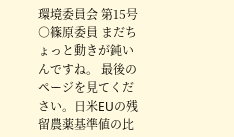環境委員会 第15号
○篠原委員 まだちょっと動きが鈍いんですね。 最後のページを見てください。日米EUの残留農薬基準値の比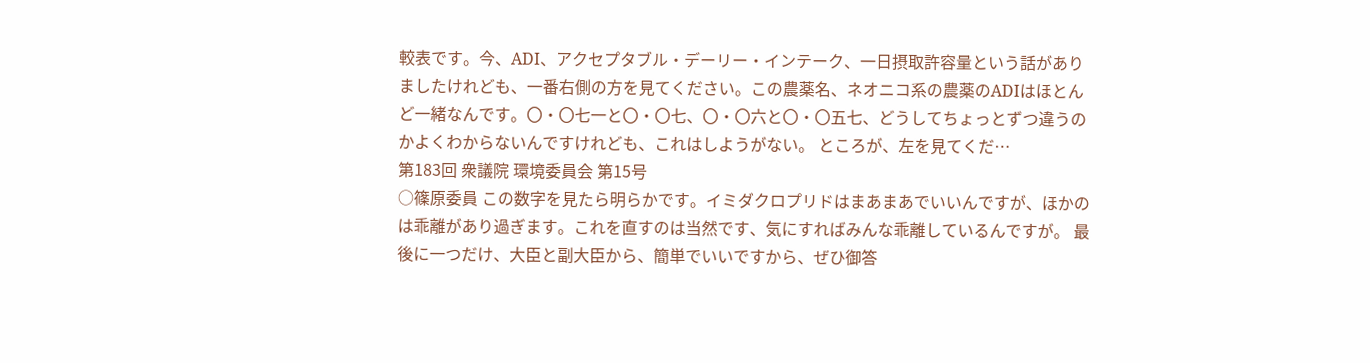較表です。今、ADI、アクセプタブル・デーリー・インテーク、一日摂取許容量という話がありましたけれども、一番右側の方を見てください。この農薬名、ネオニコ系の農薬のADIはほとんど一緒なんです。〇・〇七一と〇・〇七、〇・〇六と〇・〇五七、どうしてちょっとずつ違うのかよくわからないんですけれども、これはしようがない。 ところが、左を見てくだ…
第183回 衆議院 環境委員会 第15号
○篠原委員 この数字を見たら明らかです。イミダクロプリドはまあまあでいいんですが、ほかのは乖離があり過ぎます。これを直すのは当然です、気にすればみんな乖離しているんですが。 最後に一つだけ、大臣と副大臣から、簡単でいいですから、ぜひ御答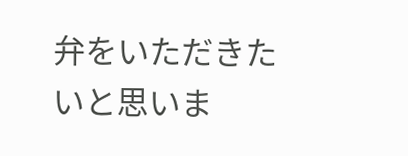弁をいただきたいと思いま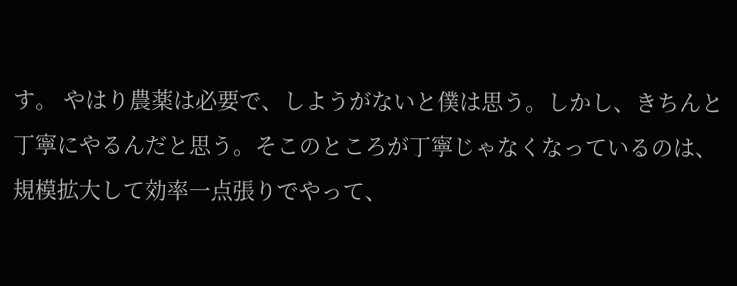す。 やはり農薬は必要で、しようがないと僕は思う。しかし、きちんと丁寧にやるんだと思う。そこのところが丁寧じゃなくなっているのは、規模拡大して効率一点張りでやって、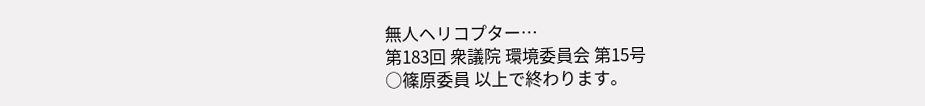無人ヘリコプター…
第183回 衆議院 環境委員会 第15号
○篠原委員 以上で終わります。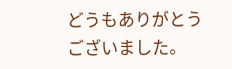どうもありがとうございました。